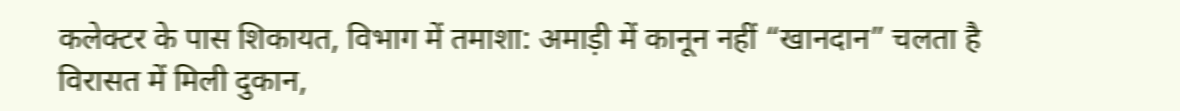कलेक्टर के पास शिकायत, विभाग में तमाशा: अमाड़ी में कानून नहीं “खानदान” चलता है
विरासत में मिली दुकान,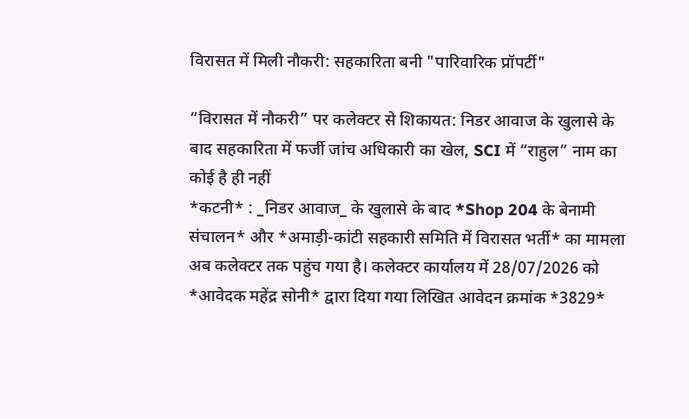विरासत में मिली नौकरी: सहकारिता बनी "पारिवारिक प्रॉपर्टी"

“विरासत में नौकरी” पर कलेक्टर से शिकायत: निडर आवाज के खुलासे के बाद सहकारिता में फर्जी जांच अधिकारी का खेल, SCI में “राहुल” नाम का कोई है ही नहीं
*कटनी* : _निडर आवाज_ के खुलासे के बाद *Shop 204 के बेनामी संचालन* और *अमाड़ी-कांटी सहकारी समिति में विरासत भर्ती* का मामला अब कलेक्टर तक पहुंच गया है। कलेक्टर कार्यालय में 28/07/2026 को *आवेदक महेंद्र सोनी* द्वारा दिया गया लिखित आवेदन क्रमांक *3829*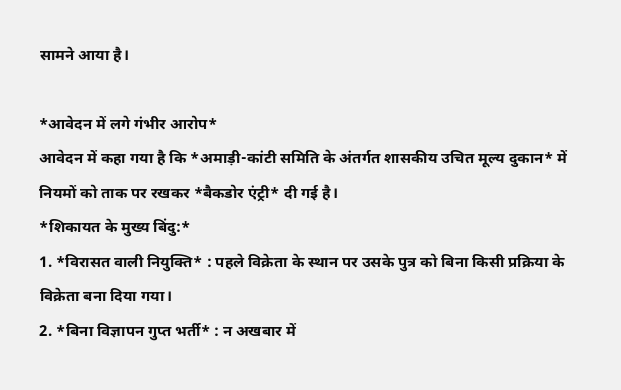सामने आया है।

*आवेदन में लगे गंभीर आरोप*
आवेदन में कहा गया है कि *अमाड़ी-कांटी समिति के अंतर्गत शासकीय उचित मूल्य दुकान* में नियमों को ताक पर रखकर *बैकडोर एंट्री* दी गई है।
*शिकायत के मुख्य बिंदु:*
1. *विरासत वाली नियुक्ति* : पहले विक्रेता के स्थान पर उसके पुत्र को बिना किसी प्रक्रिया के विक्रेता बना दिया गया।
2. *बिना विज्ञापन गुप्त भर्ती* : न अखबार में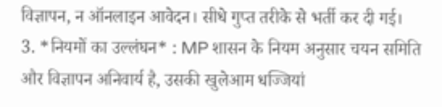विज्ञापन, न ऑनलाइन आवेदन। सीधे गुप्त तरीके से भर्ती कर दी गई।
3. *नियमों का उल्लंघन* : MP शासन के नियम अनुसार चयन समिति और विज्ञापन अनिवार्य है, उसकी खुलेआम धज्जियां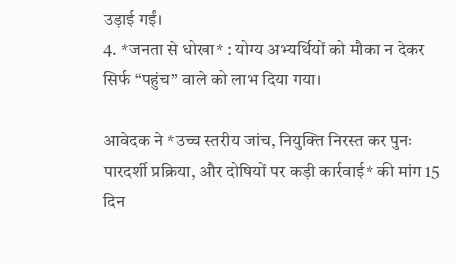उड़ाई गईं।
4. *जनता से धोखा* : योग्य अभ्यर्थियों को मौका न देकर सिर्फ “पहुंच” वाले को लाभ दिया गया।

आवेदक ने *उच्च स्तरीय जांच, नियुक्ति निरस्त कर पुनः पारदर्शी प्रक्रिया, और दोषियों पर कड़ी कार्रवाई* की मांग 15 दिन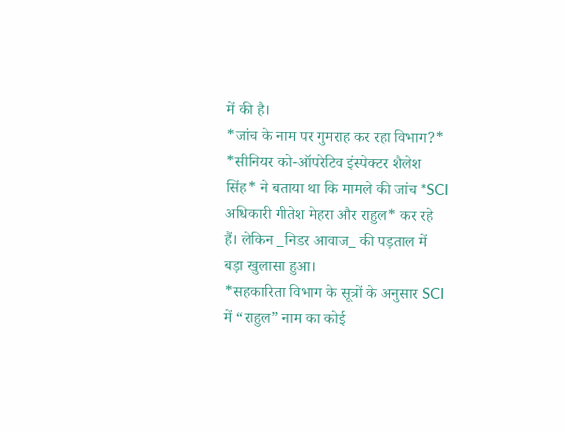में की है।
*जांच के नाम पर गुमराह कर रहा विभाग?*
*सीनियर को-ऑपरेटिव इंस्पेक्टर शैलेश सिंह* ने बताया था कि मामले की जांच *SCI अधिकारी गीतेश मेहरा और राहुल* कर रहे हैं। लेकिन _निडर आवाज_ की पड़ताल में बड़ा खुलासा हुआ।
*सहकारिता विभाग के सूत्रों के अनुसार SCI में “राहुल” नाम का कोई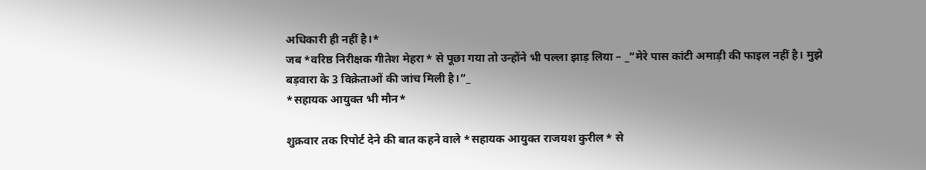अधिकारी ही नहीं है।*
जब *वरिष्ठ निरीक्षक गीतेश मेहरा* से पूछा गया तो उन्होंने भी पल्ला झाड़ लिया – _”मेरे पास कांटी अमाड़ी की फाइल नहीं है। मुझे बड़वारा के 3 विक्रेताओं की जांच मिली है।”_
*सहायक आयुक्त भी मौन*

शुक्रवार तक रिपोर्ट देने की बात कहने वाले *सहायक आयुक्त राजयश कुरील* से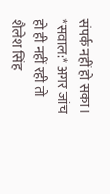संपर्क नहीं हो सका।
*सवाल:* अगर जांच हो ही नहीं रही तो शैलेश सिंह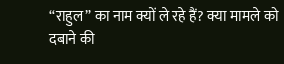“राहुल” का नाम क्यों ले रहे हैं? क्या मामले को दबाने की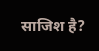साजिश है?